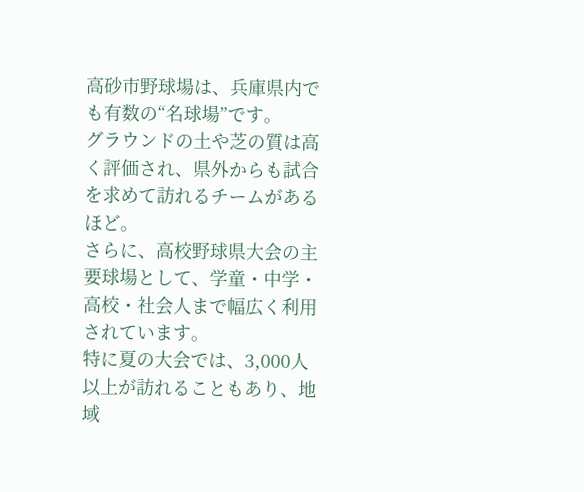高砂市野球場は、兵庫県内でも有数の“名球場”です。
グラウンドの土や芝の質は高く評価され、県外からも試合を求めて訪れるチームがあるほど。
さらに、高校野球県大会の主要球場として、学童・中学・高校・社会人まで幅広く利用されています。
特に夏の大会では、3,000人以上が訪れることもあり、地域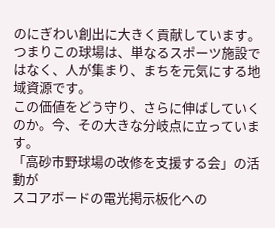のにぎわい創出に大きく貢献しています。
つまりこの球場は、単なるスポーツ施設ではなく、人が集まり、まちを元気にする地域資源です。
この価値をどう守り、さらに伸ばしていくのか。今、その大きな分岐点に立っています。
「高砂市野球場の改修を支援する会」の活動が
スコアボードの電光掲示板化への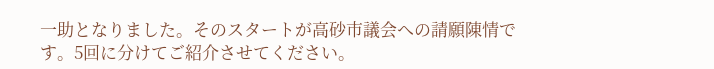一助となりました。そのスタートが高砂市議会への請願陳情です。5回に分けてご紹介させてください。